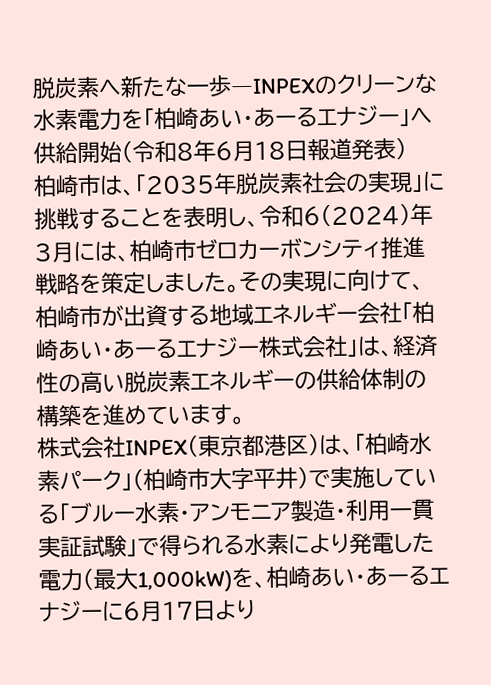脱炭素へ新たな一歩―INPEXのクリーンな水素電力を「柏崎あい・あーるエナジー」へ供給開始(令和8年6月18日報道発表)
柏崎市は、「2035年脱炭素社会の実現」に挑戦することを表明し、令和6(2024)年3月には、柏崎市ゼロカーボンシティ推進戦略を策定しました。その実現に向けて、柏崎市が出資する地域エネルギー会社「柏崎あい・あーるエナジー株式会社」は、経済性の高い脱炭素エネルギーの供給体制の構築を進めています。
株式会社INPEX(東京都港区)は、「柏崎水素パーク」(柏崎市大字平井)で実施している「ブルー水素・アンモニア製造・利用一貫実証試験」で得られる水素により発電した電力(最大1,000kW)を、柏崎あい・あーるエナジーに6月17日より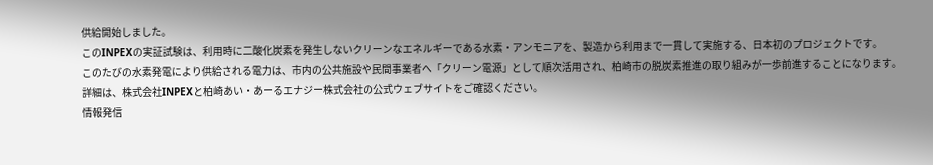供給開始しました。
このINPEXの実証試験は、利用時に二酸化炭素を発生しないクリーンなエネルギーである水素・アンモニアを、製造から利用まで一貫して実施する、日本初のプロジェクトです。
このたびの水素発電により供給される電力は、市内の公共施設や民間事業者へ「クリーン電源」として順次活用され、柏崎市の脱炭素推進の取り組みが一歩前進することになります。
詳細は、株式会社INPEXと柏崎あい・あーるエナジー株式会社の公式ウェブサイトをご確認ください。
情報発信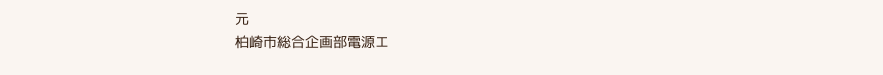元
柏崎市総合企画部電源エ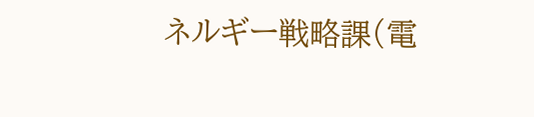ネルギー戦略課(電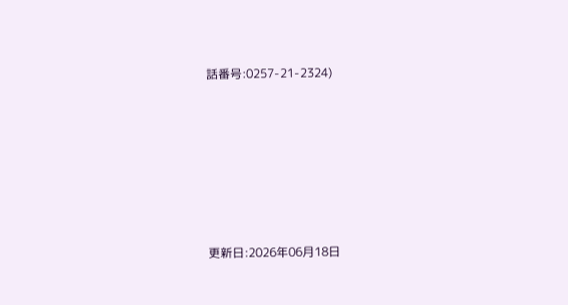話番号:0257-21-2324)







更新日:2026年06月18日